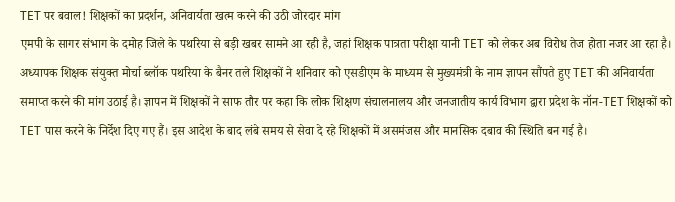TET पर बवाल! शिक्षकों का प्रदर्शन, अनिवार्यता खत्म करने की उठी जोरदार मांग
एमपी के सागर संभाग के दमोह जिले के पथरिया से बड़ी खबर सामने आ रही है, जहां शिक्षक पात्रता परीक्षा यानी TET को लेकर अब विरोध तेज होता नजर आ रहा है। अध्यापक शिक्षक संयुक्त मोर्चा ब्लॉक पथरिया के बैनर तले शिक्षकों ने शनिवार को एसडीएम के माध्यम से मुख्यमंत्री के नाम ज्ञापन सौंपते हुए TET की अनिवार्यता समाप्त करने की मांग उठाई है। ज्ञापन में शिक्षकों ने साफ तौर पर कहा कि लोक शिक्षण संचालनालय और जनजातीय कार्य विभाग द्वारा प्रदेश के नॉन-TET शिक्षकों को TET पास करने के निर्देश दिए गए हैं। इस आदेश के बाद लंबे समय से सेवा दे रहे शिक्षकों में असमंजस और मानसिक दबाव की स्थिति बन गई है।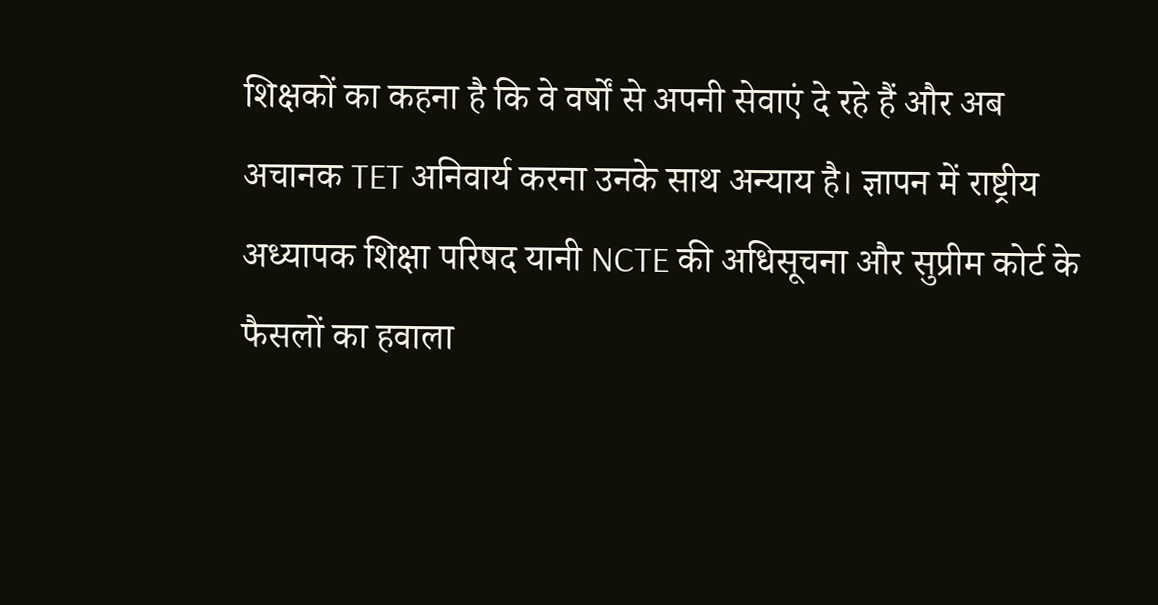शिक्षकों का कहना है कि वे वर्षों से अपनी सेवाएं दे रहे हैं और अब अचानक TET अनिवार्य करना उनके साथ अन्याय है। ज्ञापन में राष्ट्रीय अध्यापक शिक्षा परिषद यानी NCTE की अधिसूचना और सुप्रीम कोर्ट के फैसलों का हवाला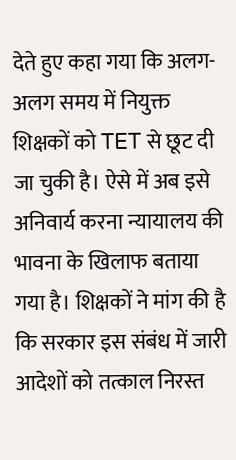देते हुए कहा गया कि अलग-अलग समय में नियुक्त शिक्षकों को TET से छूट दी जा चुकी है। ऐसे में अब इसे अनिवार्य करना न्यायालय की भावना के खिलाफ बताया गया है। शिक्षकों ने मांग की है कि सरकार इस संबंध में जारी आदेशों को तत्काल निरस्त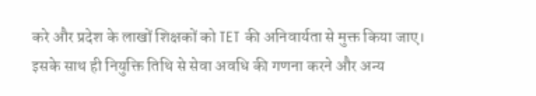करे और प्रदेश के लाखों शिक्षकों को TET की अनिवार्यता से मुक्त किया जाए। इसके साथ ही नियुक्ति तिथि से सेवा अवधि की गणना करने और अन्य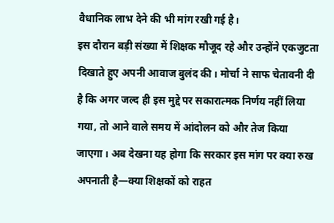वैधानिक लाभ देने की भी मांग रखी गई है।
इस दौरान बड़ी संख्या में शिक्षक मौजूद रहे और उन्होंने एकजुटता दिखाते हुए अपनी आवाज बुलंद की। मोर्चा ने साफ चेतावनी दी है कि अगर जल्द ही इस मुद्दे पर सकारात्मक निर्णय नहीं लिया गया, तो आने वाले समय में आंदोलन को और तेज किया जाएगा। अब देखना यह होगा कि सरकार इस मांग पर क्या रुख अपनाती है—क्या शिक्षकों को राहत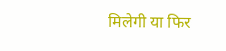मिलेगी या फिर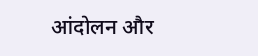आंदोलन और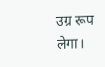उग्र रूप लेगा।